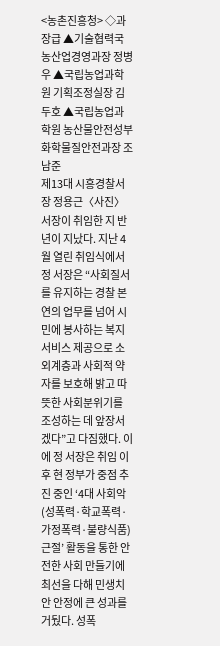<농촌진흥청> ◇과장급 ▲기술협력국 농산업경영과장 정병우 ▲국립농업과학원 기획조정실장 김두호 ▲국립농업과학원 농산물안전성부 화학물질안전과장 조남준
제13대 시흥경찰서장 정용근〈사진〉 서장이 취임한 지 반년이 지났다. 지난 4월 열린 취임식에서 정 서장은 “사회질서를 유지하는 경찰 본연의 업무를 넘어 시민에 봉사하는 복지서비스 제공으로 소외계층과 사회적 약자를 보호해 밝고 따뜻한 사회분위기를 조성하는 데 앞장서겠다”고 다짐했다. 이에 정 서장은 취임 이후 현 정부가 중점 추진 중인 ‘4대 사회악(성폭력·학교폭력·가정폭력·불량식품) 근절’ 활동을 통한 안전한 사회 만들기에 최선을 다해 민생치안 안정에 큰 성과를 거뒀다. 성폭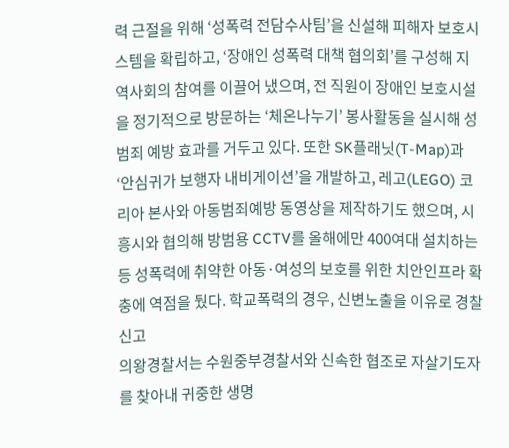력 근절을 위해 ‘성폭력 전담수사팀’을 신설해 피해자 보호시스템을 확립하고, ‘장애인 성폭력 대책 협의회’를 구성해 지역사회의 참여를 이끌어 냈으며, 전 직원이 장애인 보호시설을 정기적으로 방문하는 ‘체온나누기’ 봉사활동을 실시해 성범죄 예방 효과를 거두고 있다. 또한 SK플래닛(T-Map)과 ‘안심귀가 보행자 내비게이션’을 개발하고, 레고(LEGO) 코리아 본사와 아동범죄예방 동영상을 제작하기도 했으며, 시흥시와 협의해 방범용 CCTV를 올해에만 400여대 설치하는 등 성폭력에 취약한 아동·여성의 보호를 위한 치안인프라 확충에 역점을 뒀다. 학교폭력의 경우, 신변노출을 이유로 경찰신고
의왕경찰서는 수원중부경찰서와 신속한 협조로 자살기도자를 찾아내 귀중한 생명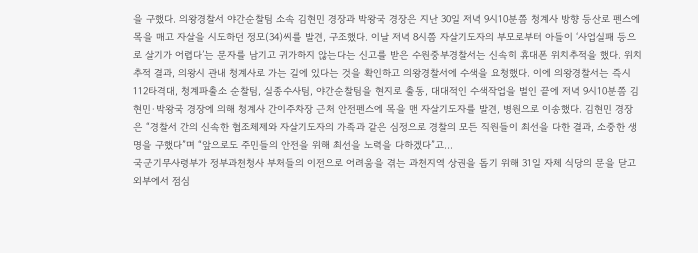을 구했다. 의왕경찰서 야간순찰팀 소속 김현민 경장과 박왕국 경장은 지난 30일 저녁 9시10분쯤 청계사 방향 등산로 펜스에 목을 매고 자살을 시도하던 정모(34)씨를 발견, 구조했다. 이날 저녁 8시쯤 자살기도자의 부모로부터 아들이 ‘사업실패 등으로 살기가 어렵다’는 문자를 남기고 귀가하지 않는다는 신고를 받은 수원중부경찰서는 신속히 휴대폰 위치추적을 했다. 위치추적 결과, 의왕시 관내 청계사로 가는 길에 있다는 것을 확인하고 의왕경찰서에 수색을 요청했다. 이에 의왕경찰서는 즉시 112타격대, 청계파출소 순찰팀, 실종수사팀, 야간순찰팀을 현지로 출동, 대대적인 수색작업을 벌인 끝에 저녁 9시10분쯤 김현민·박왕국 경장에 의해 청계사 간이주차장 근처 안전펜스에 목을 맨 자살기도자를 발견, 병원으로 이송했다. 김현민 경장은 “경찰서 간의 신속한 협조체제와 자살기도자의 가족과 같은 심정으로 경찰의 모든 직원들이 최선을 다한 결과, 소중한 생명을 구했다”며 “앞으로도 주민들의 안전을 위해 최선을 노력을 다하겠다”고…
국군기무사령부가 정부과천청사 부처들의 이전으로 어려움을 겪는 과천지역 상권을 돕기 위해 31일 자체 식당의 문을 닫고 외부에서 점심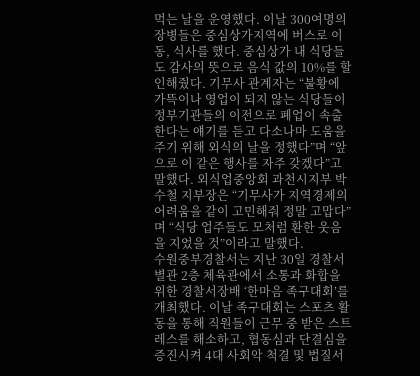먹는 날을 운영했다. 이날 300여명의 장병들은 중심상가지역에 버스로 이동, 식사를 했다. 중심상가 내 식당들도 감사의 뜻으로 음식 값의 10%를 할인해줬다. 기무사 관계자는 “불황에 가뜩이나 영업이 되지 않는 식당들이 정부기관들의 이전으로 폐업이 속출한다는 얘기를 듣고 다소나마 도움을 주기 위해 외식의 날을 정했다”며 “앞으로 이 같은 행사를 자주 갖겠다”고 말했다. 외식업중앙회 과천시지부 박수철 지부장은 “기무사가 지역경제의 어려움을 같이 고민해줘 정말 고맙다”며 “식당 업주들도 모처럼 환한 웃음을 지었을 것”이라고 말했다.
수원중부경찰서는 지난 30일 경찰서 별관 2층 체육관에서 소통과 화합을 위한 경찰서장배 ‘한마음 족구대회’를 개최했다. 이날 족구대회는 스포츠 활동을 통해 직원들이 근무 중 받은 스트레스를 해소하고, 협동심과 단결심을 증진시켜 4대 사회악 척결 및 법질서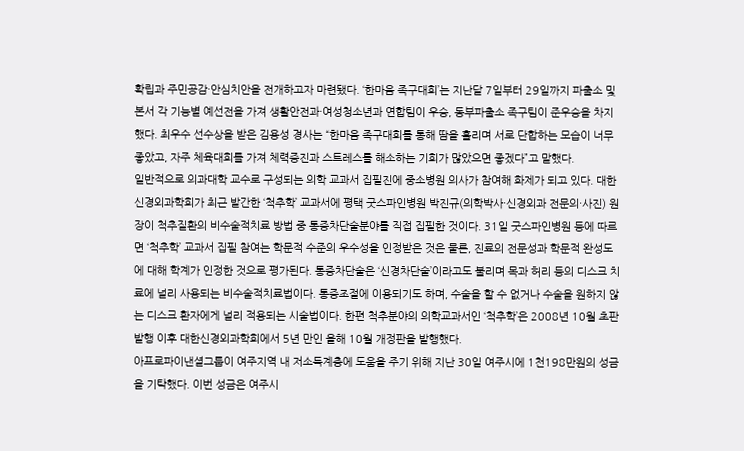확립과 주민공감·안심치안을 전개하고자 마련됐다. ‘한마음 족구대회’는 지난달 7일부터 29일까지 파출소 및 본서 각 기능별 예선전을 가져 생활안전과·여성청소년과 연합팀이 우승, 동부파출소 족구팀이 준우승을 차지했다. 최우수 선수상을 받은 김용성 경사는 “한마음 족구대회를 통해 땀을 흘리며 서로 단합하는 모습이 너무 좋았고, 자주 체육대회를 가져 체력증진과 스트레스를 해소하는 기회가 많았으면 좋겠다”고 말했다.
일반적으로 의과대학 교수로 구성되는 의학 교과서 집필진에 중소병원 의사가 참여해 화제가 되고 있다. 대한신경외과학회가 최근 발간한 ‘척추학’ 교과서에 평택 굿스파인병원 박진규(의학박사·신경외과 전문의·사진) 원장이 척추질환의 비수술적치료 방법 중 통증차단술분야를 직접 집필한 것이다. 31일 굿스파인병원 등에 따르면 ‘척추학’ 교과서 집필 참여는 학문적 수준의 우수성을 인정받은 것은 물론, 진료의 전문성과 학문적 완성도에 대해 학계가 인정한 것으로 평가된다. 통증차단술은 ‘신경차단술’이라고도 불리며 목과 허리 등의 디스크 치료에 널리 사용되는 비수술적치료법이다. 통증조절에 이용되기도 하며, 수술을 할 수 없거나 수술을 원하지 않는 디스크 환자에게 널리 적용되는 시술법이다. 한편 척추분야의 의학교과서인 ‘척추학’은 2008년 10월 초판 발행 이후 대한신경외과학회에서 5년 만인 올해 10월 개정판을 발행했다.
아프로파이낸셜그룹이 여주지역 내 저소득계층에 도움을 주기 위해 지난 30일 여주시에 1천198만원의 성금을 기탁했다. 이번 성금은 여주시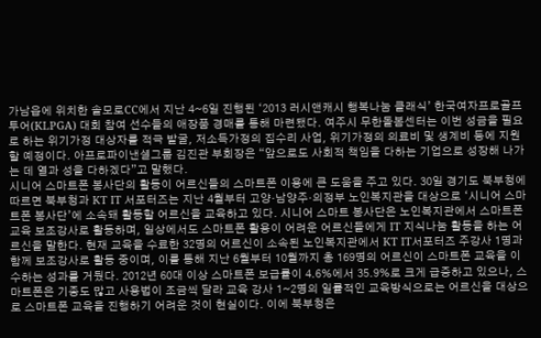가남읍에 위치한 솔모로CC에서 지난 4~6일 진행된 ‘2013 러시앤캐시 행복나눔 클래식’ 한국여자프로골프투어(KLPGA) 대회 참여 선수들의 애장품 경매를 통해 마련됐다. 여주시 무한돌봄센터는 이번 성금을 필요로 하는 위기가정 대상자를 적극 발굴, 저소득가정의 집수리 사업, 위기가정의 의료비 및 생계비 등에 지원할 예정이다. 아프로파이낸셜그룹 김진관 부회장은 “앞으로도 사회적 책임을 다하는 기업으로 성장해 나가는 데 열과 성을 다하겠다”고 말했다.
시니어 스마트폰 봉사단의 활동이 어르신들의 스마트폰 이용에 큰 도움을 주고 있다. 30일 경기도 북부청에 따르면 북부청과 KT IT 서포터즈는 지난 4월부터 고양·남양주·의정부 노인복지관을 대상으로 ‘시니어 스마트폰 봉사단’에 소속돼 활동할 어르신을 교육하고 있다. 시니어 스마트 봉사단은 노인복지관에서 스마트폰 교육 보조강사로 활동하며, 일상에서도 스마트폰 활용이 어려운 어르신들에게 IT 지식나눔 활동을 하는 어르신을 말한다. 현재 교육을 수료한 32명의 어르신이 소속된 노인복지관에서 KT IT서포터즈 주강사 1명과 함께 보조강사로 활동 중이며, 이를 통해 지난 6월부터 10월까지 총 169명의 어르신이 스마트폰 교육을 이수하는 성과를 거뒀다. 2012년 60대 이상 스마트폰 보급률이 4.6%에서 35.9%로 크게 급증하고 있으나, 스마트폰은 기종도 많고 사용법이 조금씩 달라 교육 강사 1~2명의 일률적인 교육방식으로는 어르신을 대상으로 스마트폰 교육을 진행하기 어려운 것이 현실이다. 이에 북부청은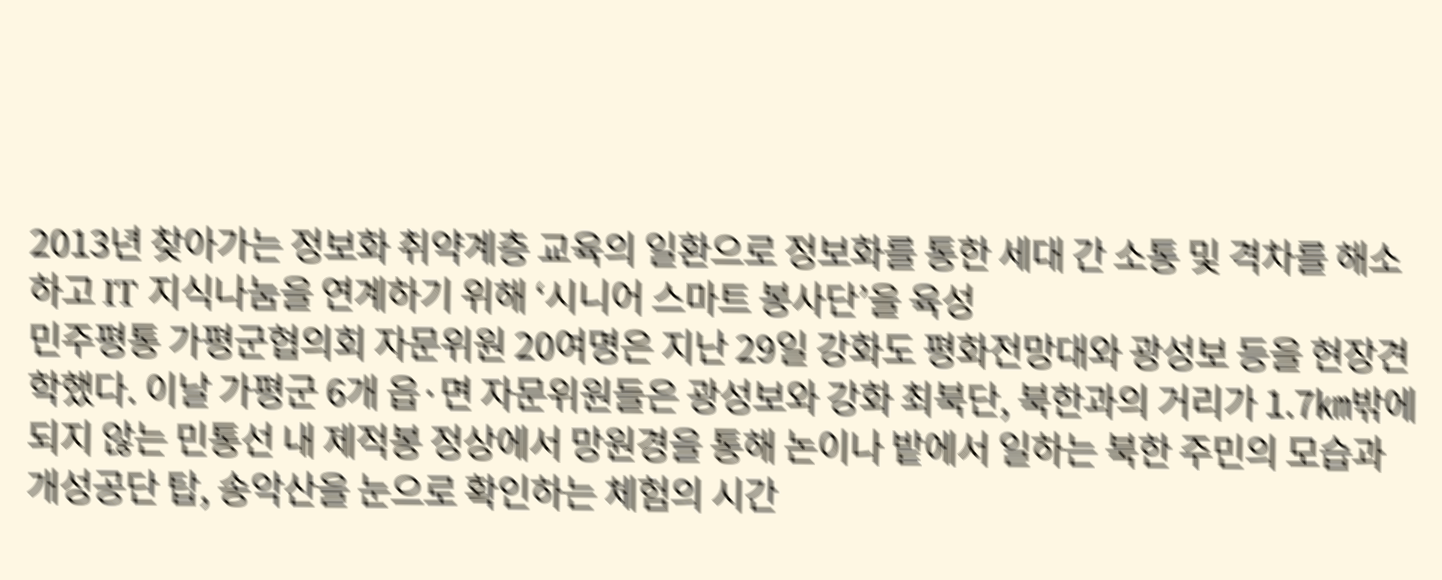2013년 찾아가는 정보화 취약계층 교육의 일환으로 정보화를 통한 세대 간 소통 및 격차를 해소하고 IT 지식나눔을 연계하기 위해 ‘시니어 스마트 봉사단’을 육성
민주평통 가평군협의회 자문위원 20여명은 지난 29일 강화도 평화전망대와 광성보 등을 현장견학했다. 이날 가평군 6개 읍·면 자문위원들은 광성보와 강화 최북단, 북한과의 거리가 1.7㎞밖에 되지 않는 민통선 내 제적봉 정상에서 망원경을 통해 논이나 밭에서 일하는 북한 주민의 모습과 개성공단 탑, 송악산을 눈으로 확인하는 체험의 시간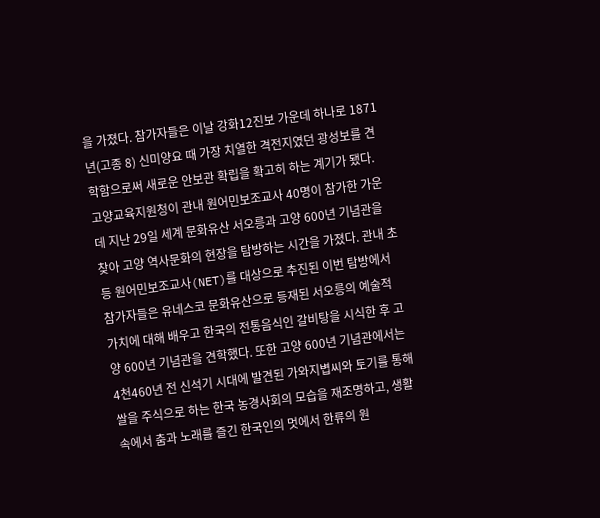을 가졌다. 참가자들은 이날 강화12진보 가운데 하나로 1871년(고종 8) 신미양요 때 가장 치열한 격전지였던 광성보를 견학함으로써 새로운 안보관 확립을 확고히 하는 계기가 됐다.
고양교육지원청이 관내 원어민보조교사 40명이 참가한 가운데 지난 29일 세계 문화유산 서오릉과 고양 600년 기념관을 찾아 고양 역사문화의 현장을 탐방하는 시간을 가졌다. 관내 초등 원어민보조교사(NET)를 대상으로 추진된 이번 탐방에서 참가자들은 유네스코 문화유산으로 등재된 서오릉의 예술적 가치에 대해 배우고 한국의 전통음식인 갈비탕을 시식한 후 고양 600년 기념관을 견학했다. 또한 고양 600년 기념관에서는 4천460년 전 신석기 시대에 발견된 가와지볍씨와 토기를 통해 쌀을 주식으로 하는 한국 농경사회의 모습을 재조명하고, 생활 속에서 춤과 노래를 즐긴 한국인의 멋에서 한류의 원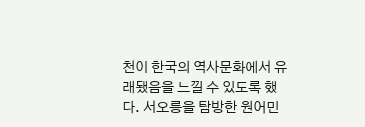천이 한국의 역사문화에서 유래됐음을 느낄 수 있도록 했다. 서오릉을 탐방한 원어민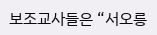보조교사들은 “서오릉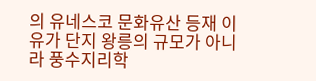의 유네스코 문화유산 등재 이유가 단지 왕릉의 규모가 아니라 풍수지리학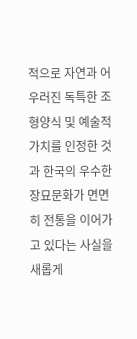적으로 자연과 어우러진 독특한 조형양식 및 예술적 가치를 인정한 것과 한국의 우수한 장묘문화가 면면히 전통을 이어가고 있다는 사실을 새롭게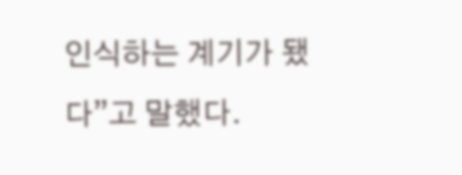인식하는 계기가 됐다”고 말했다.